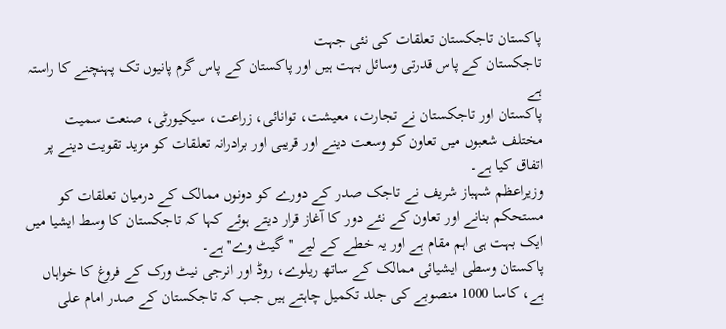پاکستان تاجکستان تعلقات کی نئی جہت
تاجکستان کے پاس قدرتی وسائل بہت ہیں اور پاکستان کے پاس گرم پانیوں تک پہنچنے کا راستہ ہے
پاکستان اور تاجکستان نے تجارت، معیشت، توانائی، زراعت، سیکیورٹی، صنعت سمیت مختلف شعبوں میں تعاون کو وسعت دینے اور قریبی اور برادرانہ تعلقات کو مزید تقویت دینے پر اتفاق کیا ہے۔
وزیراعظم شہباز شریف نے تاجک صدر کے دورے کو دونوں ممالک کے درمیان تعلقات کو مستحکم بنانے اور تعاون کے نئے دور کا آغاز قرار دیتے ہوئے کہا کہ تاجکستان کا وسط ایشیا میں ایک بہت ہی اہم مقام ہے اور یہ خطے کے لیے ''گیٹ وے'' ہے۔
پاکستان وسطی ایشیائی ممالک کے ساتھ ریلوے، روڈ اور انرجی نیٹ ورک کے فروغ کا خواہاں ہے، کاسا 1000 منصوبے کی جلد تکمیل چاہتے ہیں جب کہ تاجکستان کے صدر امام علی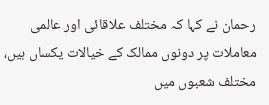رحمان نے کہا کہ مختلف علاقائی اور عالمی معاملات پر دونوں ممالک کے خیالات یکساں ہیں، مختلف شعبوں میں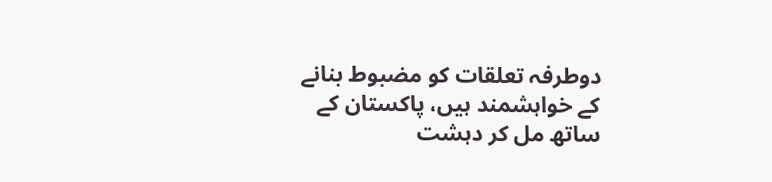دوطرفہ تعلقات کو مضبوط بنانے کے خواہشمند ہیں، پاکستان کے ساتھ مل کر دہشت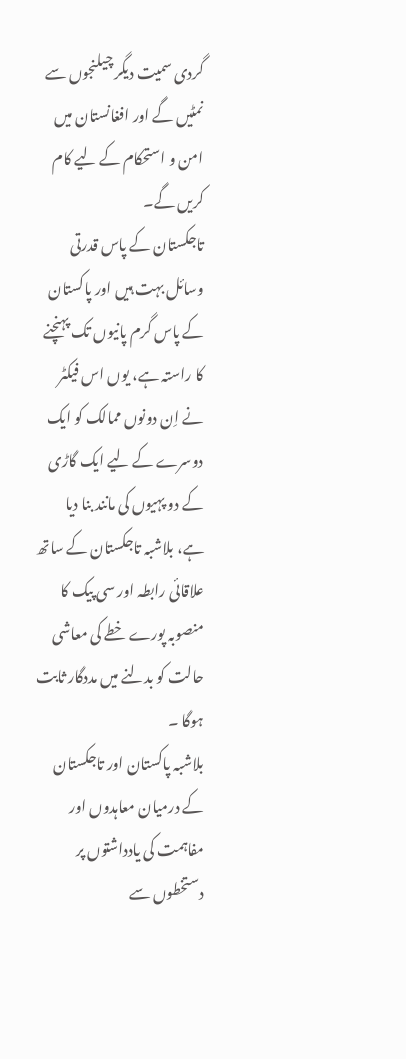گردی سمیت دیگر چیلنجوں سے نمٹیں گے اور افغانستان میں امن و استحکام کے لیے کام کریں گے۔
تاجکستان کے پاس قدرتی وسائل بہت ہیں اور پاکستان کے پاس گرم پانیوں تک پہنچنے کا راستہ ہے، یوں اس فیکٹر نے اِن دونوں ممالک کو ایک دوسرے کے لیے ایک گاڑی کے دو پہیوں کی مانند بنا دیا ہے، بلاشبہ تاجکستان کے ساتھ علاقائی رابطہ اور سی پیک کا منصوبہ پورے خطے کی معاشی حالت کو بدلنے میں مددگار ثابت ہوگا ۔
بلاشبہ پاکستان اور تاجکستان کے درمیان معاہدوں اور مفاہمت کی یادداشتوں پر دستخطوں سے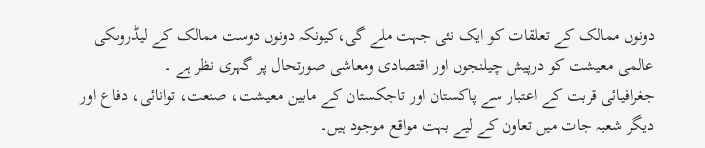دونوں ممالک کے تعلقات کو ایک نئی جہت ملے گی،کیونکہ دونوں دوست ممالک کے لیڈروںکی عالمی معیشت کو درپیش چیلنجوں اور اقتصادی ومعاشی صورتحال پر گہری نظر ہے ۔
جغرافیائی قربت کے اعتبار سے پاکستان اور تاجکستان کے مابین معیشت، صنعت، توانائی، دفاع اور دیگر شعبہ جات میں تعاون کے لیے بہت مواقع موجود ہیں۔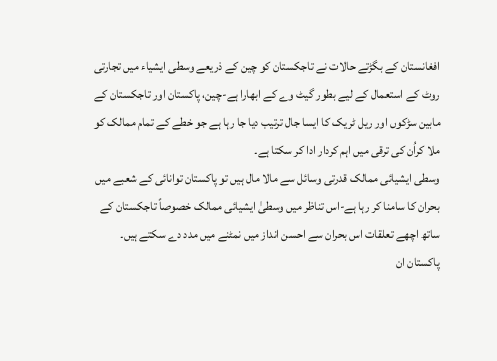افغانستان کے بگڑتے حالات نے تاجکستان کو چین کے ذریعے وسطی ایشیاء میں تجارتی روٹ کے استعمال کے لیے بطور گیٹ وے کے ابھارا ہے-چین، پاکستان اور تاجکستان کے مابین سڑکوں اور ریل ٹریک کا ایسا جال ترتیب دیا جا رہا ہے جو خطے کے تمام ممالک کو ملا کراُن کی ترقی میں اہم کردار ادا کر سکتا ہے۔
وسطی ایشیائی ممالک قدرتی وسائل سے مالا مال ہیں تو پاکستان توانائی کے شعبے میں بحران کا سامنا کر رہا ہے-اس تناظر میں وسطیٰ ایشیائی ممالک خصوصاً تاجکستان کے ساتھ اچھے تعلقات اس بحران سے احسن انداز میں نمٹنے میں مدد دے سکتے ہیں۔
پاکستان ان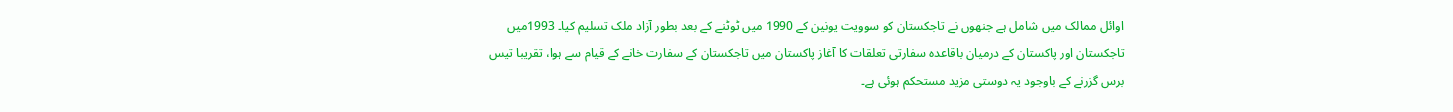اوائل ممالک میں شامل ہے جنھوں نے تاجکستان کو سوویت یونین کے 1990 میں ٹوٹنے کے بعد بطور آزاد ملک تسلیم کیا۔ 1993میں تاجکستان اور پاکستان کے درمیان باقاعدہ سفارتی تعلقات کا آغاز پاکستان میں تاجکستان کے سفارت خانے کے قیام سے ہوا، تقریبا تیس برس گزرنے کے باوجود یہ دوستی مزید مستحکم ہوئی ہے۔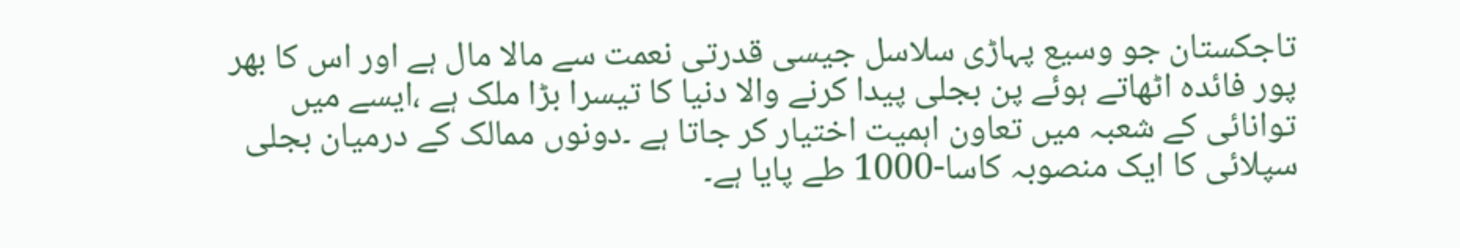تاجکستان جو وسیع پہاڑی سلاسل جیسی قدرتی نعمت سے مالا مال ہے اور اس کا بھر پور فائدہ اٹھاتے ہوئے پن بجلی پیدا کرنے والا دنیا کا تیسرا بڑا ملک ہے ،ایسے میں توانائی کے شعبہ میں تعاون اہمیت اختیار کر جاتا ہے ۔دونوں ممالک کے درمیان بجلی سپلائی کا ایک منصوبہ کاسا-1000 طے پایا ہے۔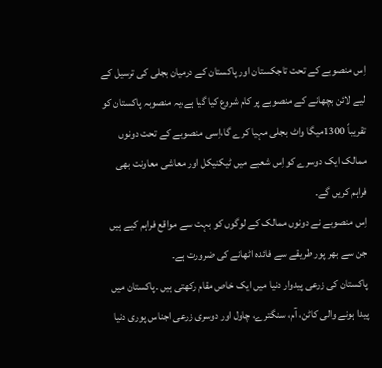اِس منصوبے کے تحت تاجکستان اور پاکستان کے درمیان بجلی کی ترسیل کے لیے لائن بچھانے کے منصوبے پر کام شروع کیا گیا ہے،یہ منصوبہ پاکستان کو تقریباً 1300میگا واٹ بجلی مہیا کرے گا،اِسی منصوبے کے تحت دونوں ممالک ایک دوسرے کواِس شعبے میں ٹیکنیکل اور معاشی معاونت بھی فراہم کریں گے۔
اِس منصوبے نے دونوں ممالک کے لوگوں کو بہت سے مواقع فراہم کیے ہیں جن سے بھر پور طریقے سے فائدہ اٹھانے کی ضرورت ہے۔
پاکستان کی زرعی پیدوار دنیا میں ایک خاص مقام رکھتی ہیں ۔پاکستان میں پیدا ہونے والی کاٹن، آم، سنگترے، چاول اور دوسری زرعی اجناس پوری دنیا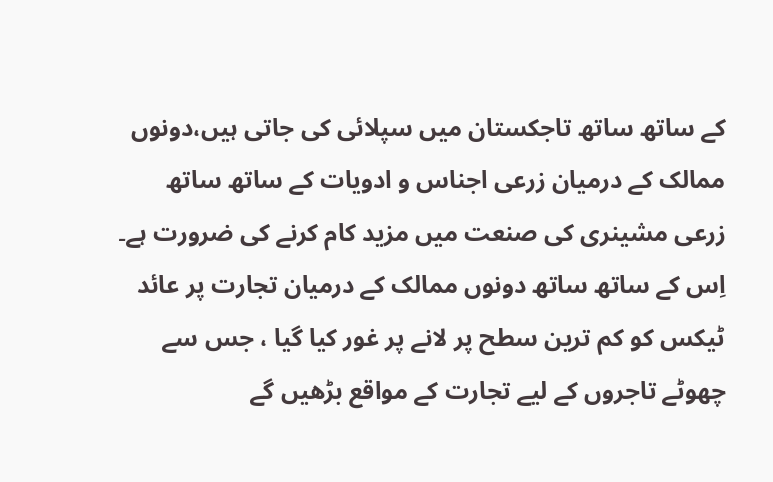کے ساتھ ساتھ تاجکستان میں سپلائی کی جاتی ہیں،دونوں ممالک کے درمیان زرعی اجناس و ادویات کے ساتھ ساتھ زرعی مشینری کی صنعت میں مزید کام کرنے کی ضرورت ہے۔
اِس کے ساتھ ساتھ دونوں ممالک کے درمیان تجارت پر عائد ٹیکس کو کم ترین سطح پر لانے پر غور کیا گیا ، جس سے چھوٹے تاجروں کے لیے تجارت کے مواقع بڑھیں گے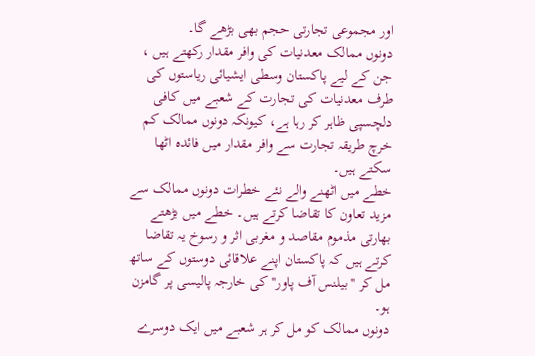اور مجموعی تجارتی حجم بھی بڑھے گا۔
دونوں ممالک معدنیات کی وافر مقدار رکھتے ہیں ، جن کے لیے پاکستان وسطی ایشیائی ریاستوں کی طرف معدنیات کی تجارت کے شعبے میں کافی دلچسپی ظاہر کر رہا ہے، کیونکہ دونوں ممالک کم خرچ طریقہ تجارت سے وافر مقدار میں فائدہ اٹھا سکتے ہیں۔
خطے میں اٹھنے والے نئے خطرات دونوں ممالک سے مزید تعاون کا تقاضا کرتے ہیں۔ خطے میں بڑھتے بھارتی مذموم مقاصد و مغربی اثر و رسوخ یہ تقاضا کرتے ہیں کہ پاکستان اپنے علاقائی دوستوں کے ساتھ مل کر ''بیلنس آف پاور''کی خارجہ پالیسی پر گامزن ہو۔
دونوں ممالک کو مل کر ہر شعبے میں ایک دوسرے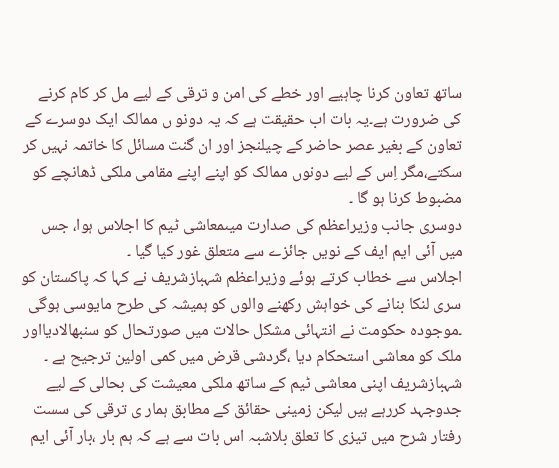ساتھ تعاون کرنا چاہیے اور خطے کی امن و ترقی کے لیے مل کر کام کرنے کی ضرورت ہے۔یہ بات اب حقیقت ہے کہ یہ دونو ں ممالک ایک دوسرے کے تعاون کے بغیر عصر حاضر کے چیلنجز اور ان گنت مسائل کا خاتمہ نہیں کر سکتے،مگر اِس کے لیے دونوں ممالک کو اپنے اپنے مقامی ملکی ڈھانچے کو مضبوط کرنا ہو گا ۔
دوسری جانب وزیراعظم کی صدارت میںمعاشی ٹیم کا اجلاس ہوا، جس میں آئی ایم ایف کے نویں جائزے سے متعلق غور کیا گیا ۔
اجلاس سے خطاب کرتے ہوئے وزیراعظم شہبازشریف نے کہا کہ پاکستان کو سری لنکا بنانے کی خواہش رکھنے والوں کو ہمیشہ کی طرح مایوسی ہوگی ۔موجودہ حکومت نے انتہائی مشکل حالات میں صورتحال کو سنبھالادیااور ملک کو معاشی استحکام دیا ،گردشی قرض میں کمی اولین ترجیح ہے ۔
شہبازشریف اپنی معاشی ٹیم کے ساتھ ملکی معیشت کی بحالی کے لیے جدوجہد کررہے ہیں لیکن زمینی حقائق کے مطابق ہمار ی ترقی کی سست رفتار شرح میں تیزی کا تعلق بلاشبہ اس بات سے ہے کہ ہم بار ،بار آئی ایم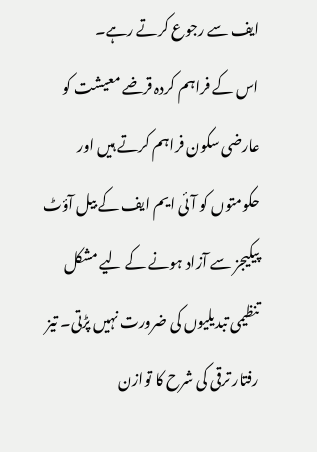ایف سے رجوع کرتے رہے۔
اس کے فراہم کردہ قرضے معیشت کو عارضی سکون فراہم کرتے ہیں اور حکومتوں کو آئی ایم ایف کے بیل آؤٹ پیکیجز سے آزاد ہونے کے لیے مشکل تنظیمی تبدیلیوں کی ضرورت نہیں پڑتی۔ تیز رفتار ترقی کی شرح کا توازن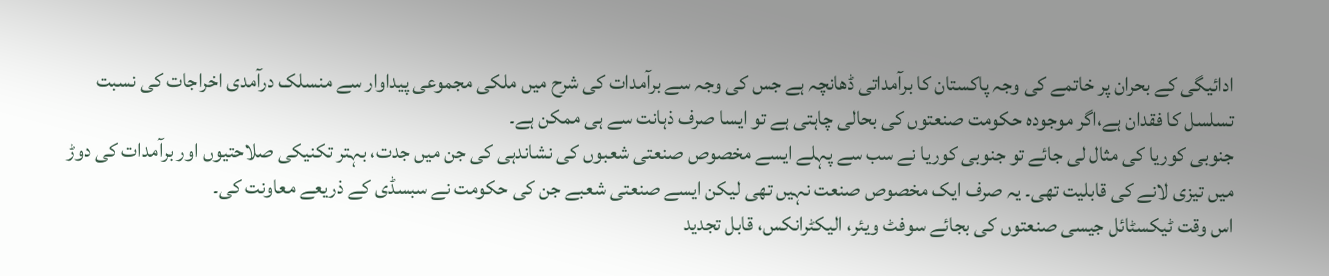ادائیگی کے بحران پر خاتمے کی وجہ پاکستان کا برآمداتی ڈھانچہ ہے جس کی وجہ سے برآمدات کی شرح میں ملکی مجموعی پیداوار سے منسلک درآمدی اخراجات کی نسبت تسلسل کا فقدان ہے،اگر موجودہ حکومت صنعتوں کی بحالی چاہتی ہے تو ایسا صرف ذہانت سے ہی ممکن ہے۔
جنوبی کوریا کی مثال لی جائے تو جنوبی کوریا نے سب سے پہلے ایسے مخصوص صنعتی شعبوں کی نشاندہی کی جن میں جدت، بہتر تکنیکی صلاحتیوں اور برآمدات کی دوڑ میں تیزی لانے کی قابلیت تھی۔ یہ صرف ایک مخصوص صنعت نہیں تھی لیکن ایسے صنعتی شعبے جن کی حکومت نے سبسڈی کے ذریعے معاونت کی۔
اس وقت ٹیکسٹائل جیسی صنعتوں کی بجائے سوفٹ ویئر، الیکٹرانکس، قابل تجدید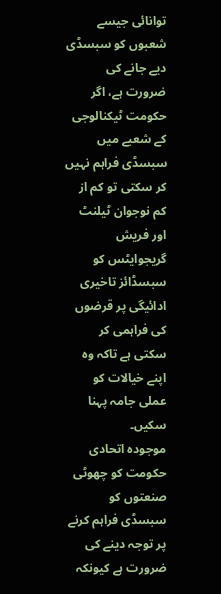توانائی جیسے شعبوں کو سبسڈی دیے جانے کی ضرورت ہے، اگر حکومت ٹیکنالوجی کے شعبے میں سبسڈی فراہم نہیں کر سکتی تو کم از کم نوجوان ٹیلنٹ اور فریش گریجوایٹس کو سبسڈائز تاخیری ادائیگی پر قرضوں کی فراہمی کر سکتی ہے تاکہ وہ اپنے خیالات کو عملی جامہ پہنا سکیں۔
موجودہ اتحادی حکومت کو چھوٹی صنعتوں کو سبسڈی فراہم کرنے پر توجہ دینے کی ضرورت ہے کیونکہ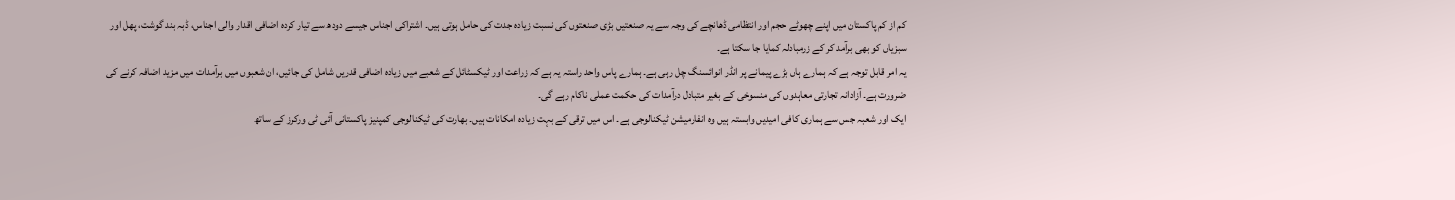کم از کم پاکستان میں اپنے چھوٹے حجم اور انتظامی ڈھانچے کی وجہ سے یہ صنعتیں بڑی صنعتوں کی نسبت زیادہ جدت کی حامل ہوتی ہیں۔ اشتراکی اجناس جیسے دودھ سے تیار کردہ اضافی اقدار والی اجناس، ڈبہ بند گوشت، پھل اور سبزیاں کو بھی برآمد کر کے زرمبادلہ کمایا جا سکتا ہے۔
یہ امر قابل توجہ ہے کہ ہمارے ہاں بڑے پیمانے پر انڈر انوائسنگ چل رہی ہے۔ ہمارے پاس واحد راستہ یہ ہے کہ زراعت اور ٹیکسٹائل کے شعبے میں زیادہ اضافی قدریں شامل کی جائیں، ان شعبوں میں برآمدات میں مزید اضافہ کرنے کی ضرورت ہے۔ آزادانہ تجارتی معاہدوں کی منسوخی کے بغیر متبادل درآمدات کی حکمت عملی ناکام رہے گی۔
ایک اور شعبہ جس سے ہماری کافی امیدیں وابستہ ہیں وہ انفارمیشن ٹیکنالوجی ہے۔ اس میں ترقی کے بہت زیادہ امکانات ہیں۔ بھارت کی ٹیکنالوجی کمپنیز پاکستانی آئی ٹی ورکرز کے ساتھ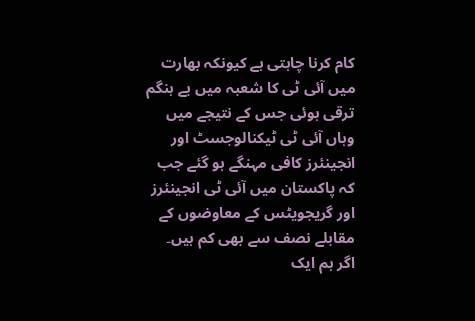کام کرنا چاہتی ہے کیونکہ بھارت میں آئی ٹی کا شعبہ میں بے ہنگم ترقی ہوئی جس کے نتیجے میں وہاں آئی ٹی ٹیکنالوجسٹ اور انجینئرز کافی مہنگے ہو گئے جب کہ پاکستان میں آئی ٹی انجینئرز اور گریجویٹس کے معاوضوں کے مقابلے نصف سے بھی کم ہیں۔
اگر ہم ایک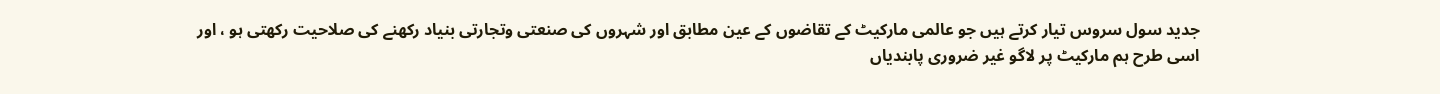جدید سول سروس تیار کرتے ہیں جو عالمی مارکیٹ کے تقاضوں کے عین مطابق اور شہروں کی صنعتی وتجارتی بنیاد رکھنے کی صلاحیت رکھتی ہو ، اور اسی طرح ہم مارکیٹ پر لاگو غیر ضروری پابندیاں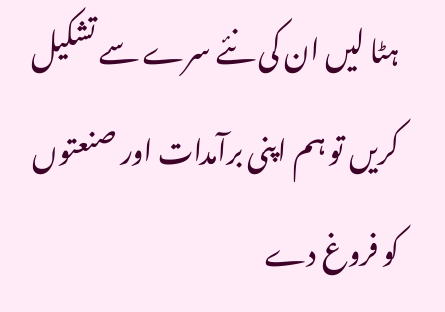ہٹا لیں ان کی نئے سرے سے تشکیل کریں تو ہم اپنی برآمدات اور صنعتوں کو فروغ دے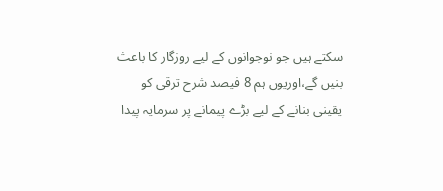سکتے ہیں جو نوجوانوں کے لیے روزگار کا باعث بنیں گے،اوریوں ہم 8 فیصد شرح ترقی کو یقینی بنانے کے لیے بڑے پیمانے پر سرمایہ پیدا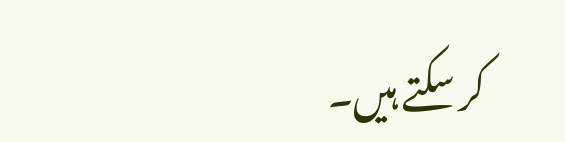کر سکتے ہیں۔